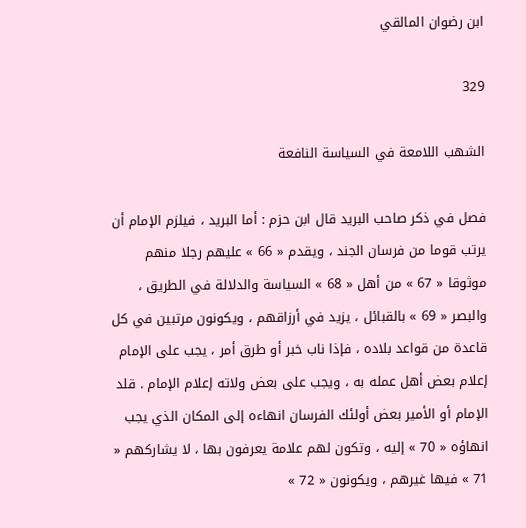ابن رضوان المالقي

329

الشهب اللامعة في السياسة النافعة

فصل في ذكر صاحب البريد قال ابن حزم : أما البريد ، فيلزم الإمام أن يرتب قوما من فرسان الجند ، ويقدم « 66 » عليهم رجلا منهم موثوقا « 67 » من أهل « 68 » السياسة والدلالة في الطريق ، والبصر « 69 » بالقبائل ، يزيد في أرزاقهم ، ويكونون مرتبين في كل قاعدة من قواعد بلاده ، فإذا ناب خبر أو طرق أمر ، يجب على الإمام إعلام بعض أهل عمله به ، ويجب على بعض ولاته إعلام الإمام . قلد الإمام أو الأمير بعض أولئك الفرسان انهاءه إلى المكان الذي يجب انهاؤه « 70 » إليه ، وتكون لهم علامة يعرفون بها ، لا يشاركهم « 71 » فيها غيرهم ، ويكونون « 72 »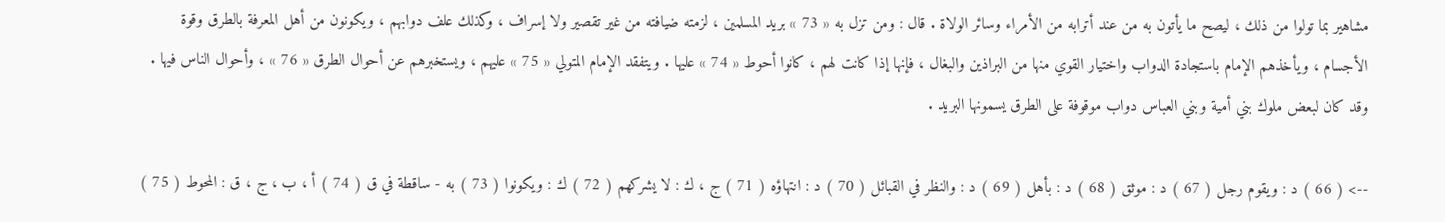مشاهير بما تولوا من ذلك ، ليصح ما يأتون به من عند أترابه من الأمراء وسائر الولاة . قال : ومن تزل به « 73 » بريد المسلمين ، لزمته ضيافته من غير تقصير ولا إسراف ، وكذلك علف دوابهم ، ويكونون من أهل المعرفة بالطرق وقوة الأجسام ، ويأخذهم الإمام باستجادة الدواب واختيار القوي منها من البراذين والبغال ، فإنها إذا كانت لهم ، كانوا أحوط « 74 » عليها . ويتفقد الإمام المتولي « 75 » عليهم ، ويستخبرهم عن أحوال الطرق « 76 » ، وأحوال الناس فيها . وقد كان لبعض ملوك بني أمية وبني العباس دواب موقوفة على الطرق يسمونها البريد .

--> ( 66 ) د : ويقوم رجل ( 67 ) د : موثق ( 68 ) د : بأهل ( 69 ) د : والنظر في القبائل ( 70 ) د : انتهاؤه ( 71 ) ج ، ك : لا يشركهم ( 72 ) ك : ويكونوا ( 73 ) به - ساقطة في ق ( 74 ) أ ، ب ، ج ، ق : المحوط ( 75 )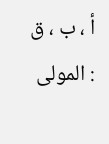أ ، ب ، ق : المولى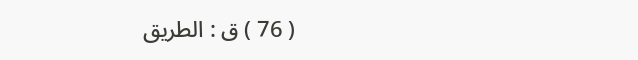( 76 ) ق : الطريق